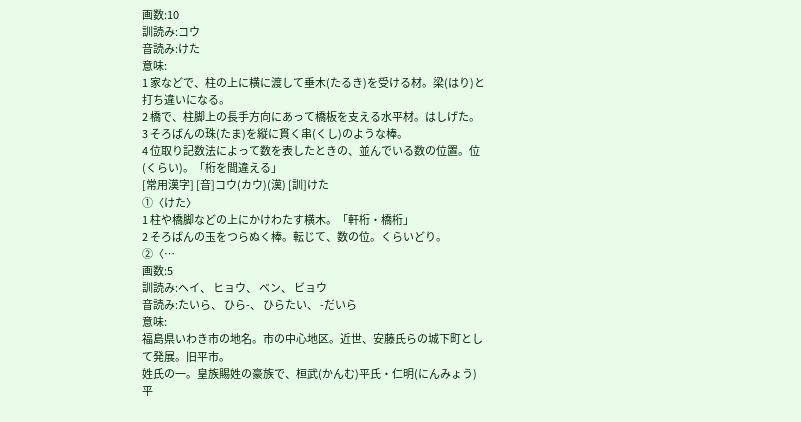画数:10
訓読み:コウ
音読み:けた
意味:
1 家などで、柱の上に横に渡して垂木(たるき)を受ける材。梁(はり)と打ち違いになる。
2 橋で、柱脚上の長手方向にあって橋板を支える水平材。はしげた。
3 そろばんの珠(たま)を縦に貫く串(くし)のような棒。
4 位取り記数法によって数を表したときの、並んでいる数の位置。位(くらい)。「桁を間違える」
[常用漢字] [音]コウ(カウ)(漢) [訓]けた
①〈けた〉
1 柱や橋脚などの上にかけわたす横木。「軒桁・橋桁」
2 そろばんの玉をつらぬく棒。転じて、数の位。くらいどり。
②〈…
画数:5
訓読み:ヘイ、 ヒョウ、 ベン、 ビョウ
音読み:たいら、 ひら-、 ひらたい、 -だいら
意味:
福島県いわき市の地名。市の中心地区。近世、安藤氏らの城下町として発展。旧平市。
姓氏の一。皇族賜姓の豪族で、桓武(かんむ)平氏・仁明(にんみょう)平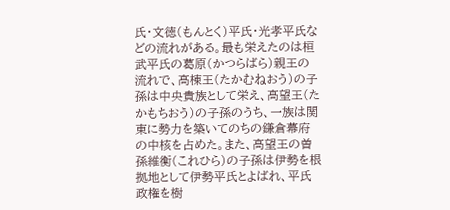氏・文徳(もんとく)平氏・光孝平氏などの流れがある。最も栄えたのは桓武平氏の葛原(かつらばら)親王の流れで、高棟王(たかむねおう)の子孫は中央貴族として栄え、高望王(たかもちおう)の子孫のうち、一族は関東に勢力を築いてのちの鎌倉幕府の中核を占めた。また、高望王の曽孫維衡(これひら)の子孫は伊勢を根拠地として伊勢平氏とよばれ、平氏政権を樹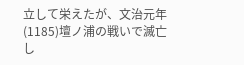立して栄えたが、文治元年(1185)壇ノ浦の戦いで滅亡し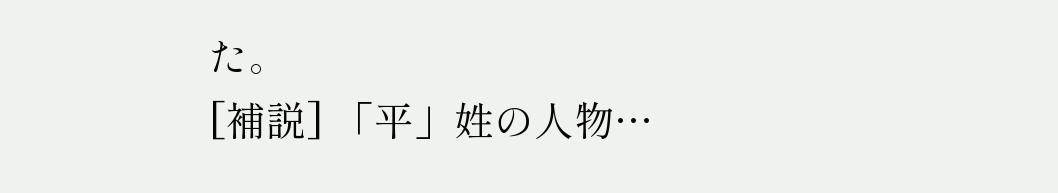た。
[補説] 「平」姓の人物…